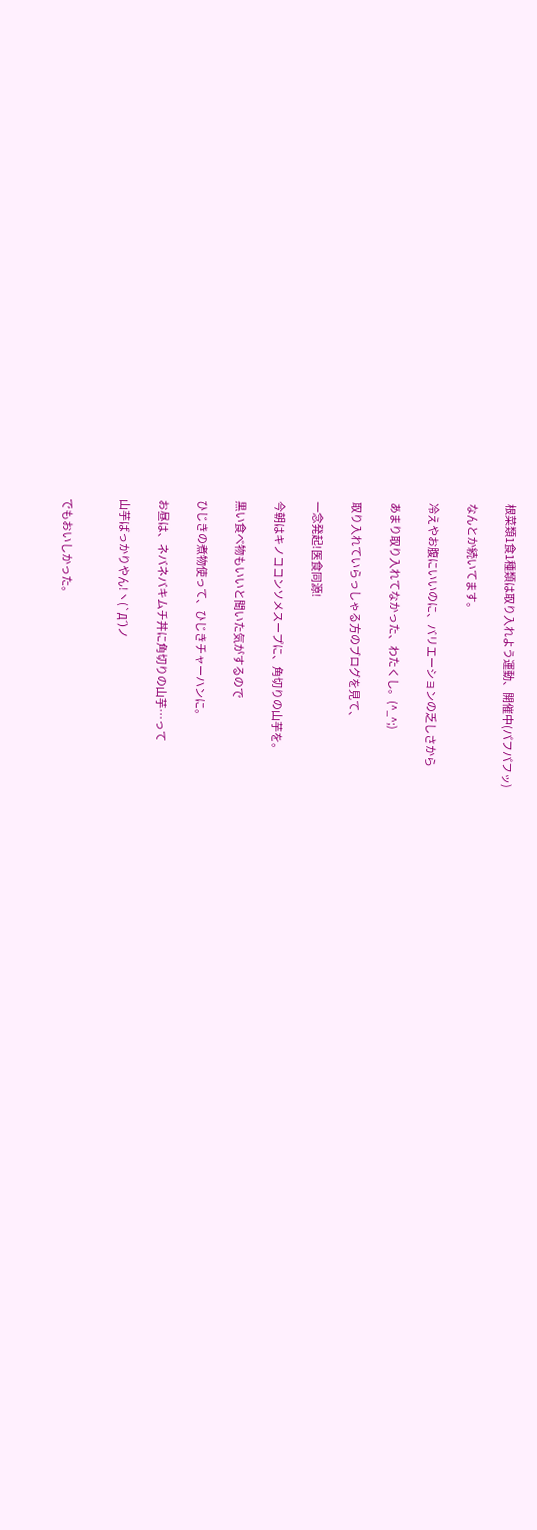根菜類1食1種類は取り入れよう運動、開催中(パフパフッ)

なんとか続いてます。

冷えやお腹にいいのに、バリエーションの乏しさから

あまり取り入れてなかった、わたくし。(^_^;)

取り入れていらっしゃる方のブログを見て、

一念発起!医食同源!

今朝はキノココンソメスープに、角切りの山芋を。

黒い食べ物もいいと聞いた気がするので

ひじきの煮物使って、ひじきチャーハンに。

お昼は、ネバネバキムチ丼に角切りの山芋…って

山芋ばっかりやん!ヽ(`Д´)ノ


でもおいしかった。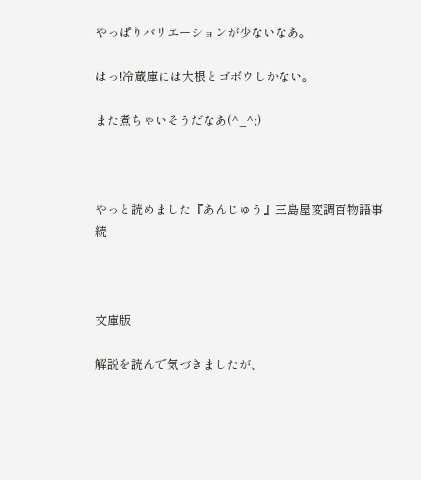やっぱりバリエーションが少ないなあ。

はっ!冷蔵庫には大根とゴボウしかない。

また煮ちゃいそうだなあ(^_^;)



やっと読めました『あんじゅう』三島屋変調百物語事続



文庫版

解説を読んで気づきましたが、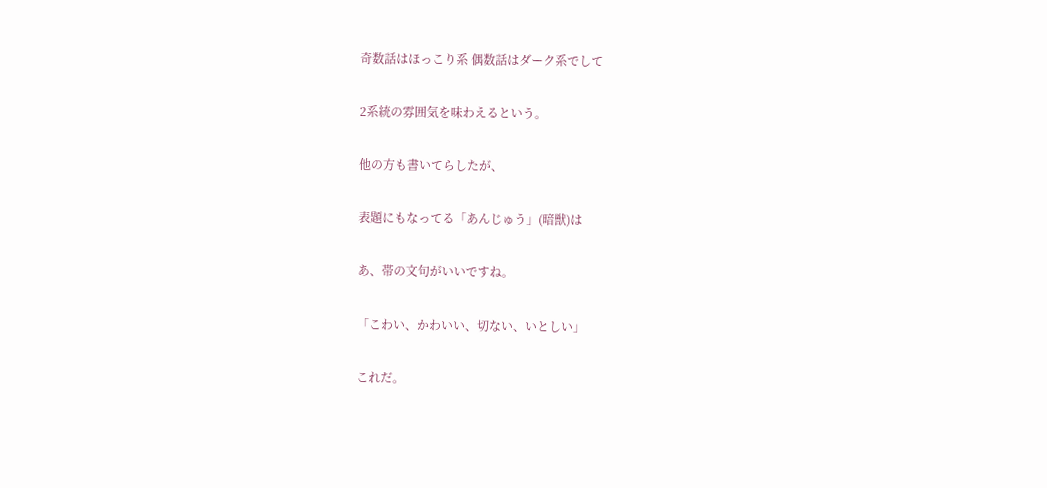奇数話はほっこり系 偶数話はダーク系でして

2系統の雰囲気を味わえるという。

他の方も書いてらしたが、

表題にもなってる「あんじゅう」(暗獣)は

あ、帯の文句がいいですね。

「こわい、かわいい、切ない、いとしい」

これだ。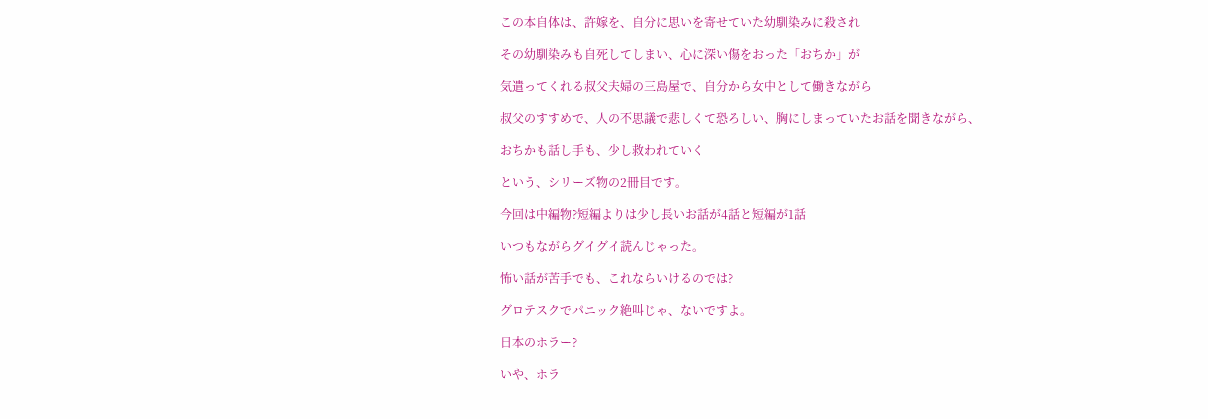この本自体は、許嫁を、自分に思いを寄せていた幼馴染みに殺され

その幼馴染みも自死してしまい、心に深い傷をおった「おちか」が

気遣ってくれる叔父夫婦の三島屋で、自分から女中として働きながら

叔父のすすめで、人の不思議で悲しくて恐ろしい、胸にしまっていたお話を聞きながら、

おちかも話し手も、少し救われていく

という、シリーズ物の2冊目です。

今回は中編物?短編よりは少し長いお話が4話と短編が1話

いつもながらグイグイ読んじゃった。

怖い話が苦手でも、これならいけるのでは?

グロテスクでパニック絶叫じゃ、ないですよ。

日本のホラー?

いや、ホラ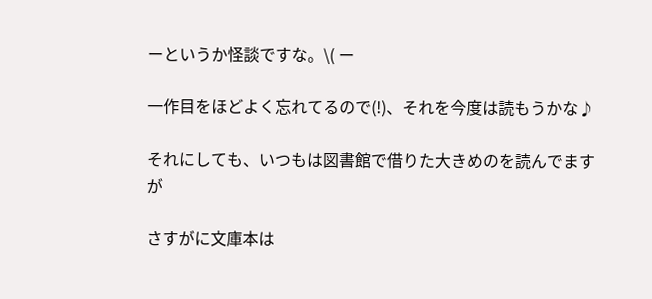ーというか怪談ですな。\( ー

一作目をほどよく忘れてるので(!)、それを今度は読もうかな♪

それにしても、いつもは図書館で借りた大きめのを読んでますが

さすがに文庫本は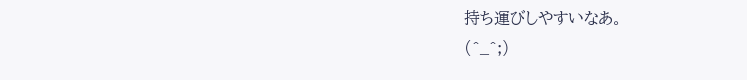持ち運びしやすいなあ。
(^_^;)